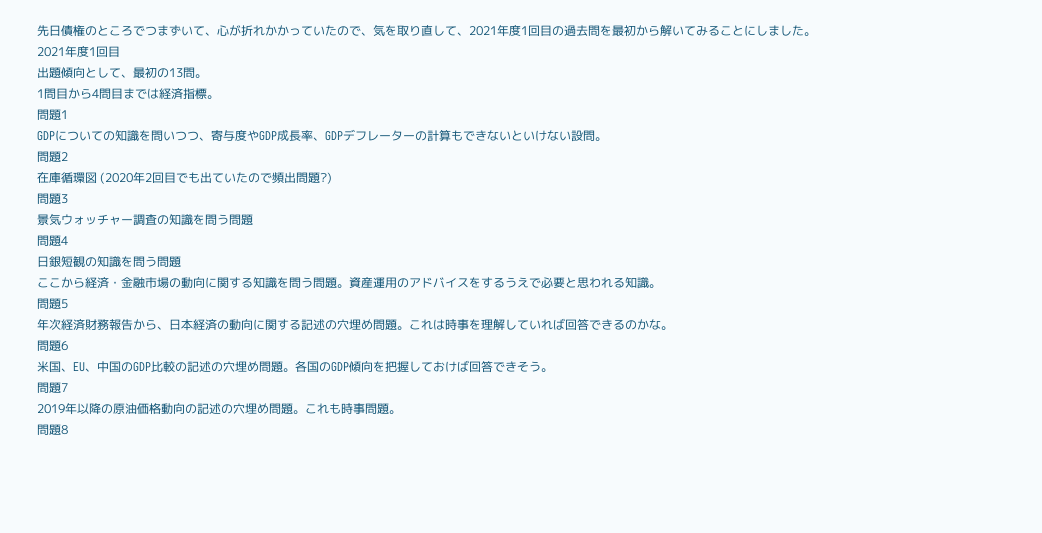先日債権のところでつまずいて、心が折れかかっていたので、気を取り直して、2021年度1回目の過去問を最初から解いてみることにしました。
2021年度1回目
出題傾向として、最初の13問。
1問目から4問目までは経済指標。
問題1
GDPについての知識を問いつつ、寄与度やGDP成長率、GDPデフレーターの計算もできないといけない設問。
問題2
在庫循環図 (2020年2回目でも出ていたので頻出問題?)
問題3
景気ウォッチャー調査の知識を問う問題
問題4
日銀短観の知識を問う問題
ここから経済・金融市場の動向に関する知識を問う問題。資産運用のアドバイスをするうえで必要と思われる知識。
問題5
年次経済財務報告から、日本経済の動向に関する記述の穴埋め問題。これは時事を理解していれば回答できるのかな。
問題6
米国、EU、中国のGDP比較の記述の穴埋め問題。各国のGDP傾向を把握しておけば回答できそう。
問題7
2019年以降の原油価格動向の記述の穴埋め問題。これも時事問題。
問題8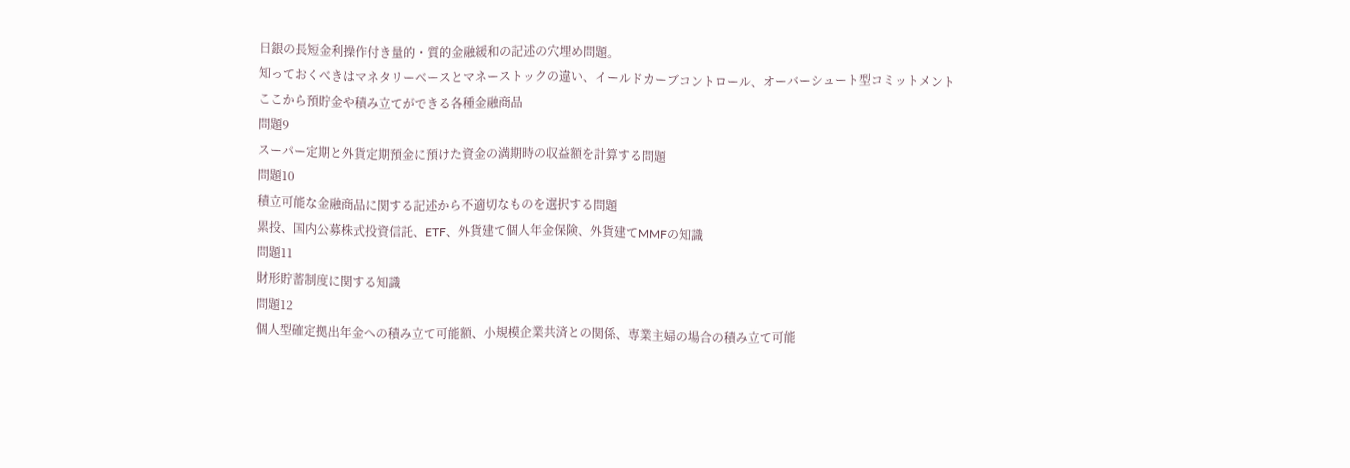日銀の長短金利操作付き量的・質的金融緩和の記述の穴埋め問題。
知っておくべきはマネタリーベースとマネーストックの違い、イールドカーブコントロール、オーバーシュート型コミットメント
ここから預貯金や積み立てができる各種金融商品
問題9
スーパー定期と外貨定期預金に預けた資金の満期時の収益額を計算する問題
問題10
積立可能な金融商品に関する記述から不適切なものを選択する問題
累投、国内公募株式投資信託、ETF、外貨建て個人年金保険、外貨建てMMFの知識
問題11
財形貯蓄制度に関する知識
問題12
個人型確定拠出年金への積み立て可能額、小規模企業共済との関係、専業主婦の場合の積み立て可能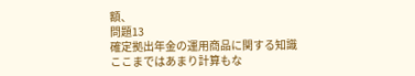額、
問題13
確定拠出年金の運用商品に関する知識
ここまではあまり計算もな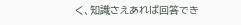く、知識さえあれば回答でき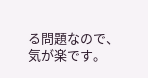る問題なので、気が楽です。